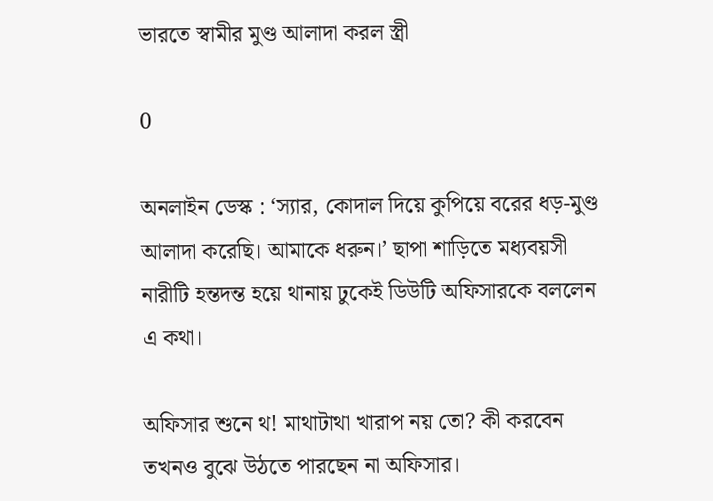ভারতে স্বামীর মুণ্ড আলাদা করল স্ত্রী

0

অনলাইন ডেস্ক : ‘স্যার, কোদাল দিয়ে কুপিয়ে বরের ধড়-মুণ্ড আলাদা করেছি। আমাকে ধরুন।’ ছাপা শাড়িতে মধ্যবয়সী নারীটি হন্তদন্ত হয়ে থানায় ঢুকেই ডিউটি অফিসারকে বললেন এ কথা।

অফিসার শুনে থ! মাথাটাথা খারাপ নয় তো? কী করবেন তখনও বুঝে উঠতে পারছেন না অফিসার।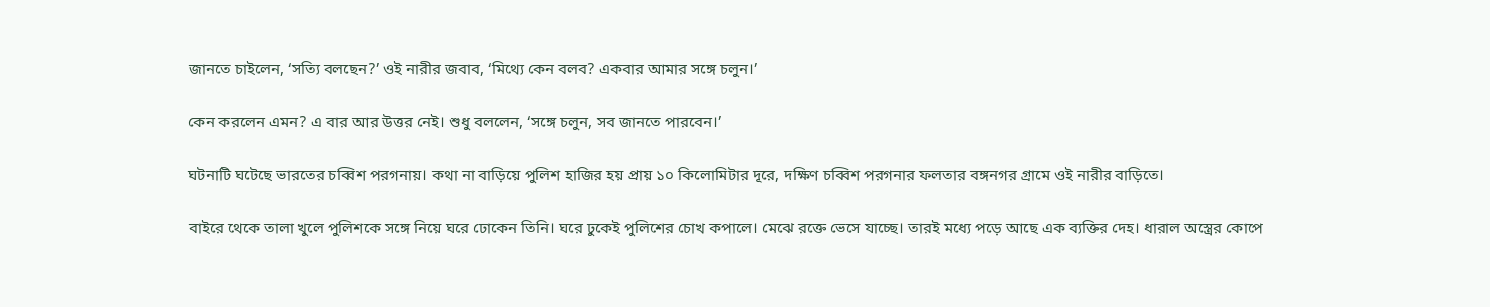জানতে চাইলেন, ‘সত্যি বলছেন?’ ওই নারীর জবাব, ‘মিথ্যে কেন বলব? একবার আমার সঙ্গে চলুন।’

কেন করলেন এমন? এ বার আর উত্তর নেই। শুধু বললেন, ‘সঙ্গে চলুন, সব জানতে পারবেন।’

ঘটনাটি ঘটেছে ভারতের চব্বিশ পরগনায়। কথা না বাড়িয়ে পুলিশ হাজির হয় প্রায় ১০ কিলোমিটার দূরে, দক্ষিণ চব্বিশ পরগনার ফলতার বঙ্গনগর গ্রামে ওই নারীর বাড়িতে।

বাইরে ‌থেকে তালা খুলে পুলিশকে সঙ্গে নিয়ে ঘরে ঢোকেন তিনি। ঘরে ঢুকেই পুলিশের চোখ কপালে। মেঝে রক্তে ভেসে যাচ্ছে। তারই মধ্যে পড়ে আছে এক ব্যক্তির দেহ। ধারাল অস্ত্রের কোপে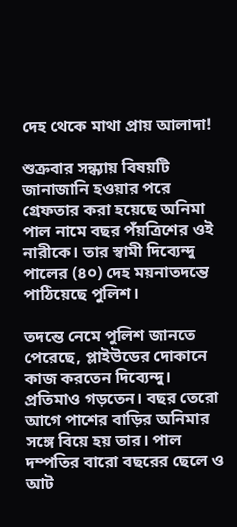দেহ থেকে মাথা প্রায় আলাদা!

শুক্রবার সন্ধ্যায় বিষয়টি জানাজানি হওয়ার পরে গ্রেফতার করা হয়েছে অনিমা পাল নামে বছর পঁয়ত্রিশের ওই নারীকে। তার স্বামী দিব্যেন্দু পালের (৪০) দেহ ময়নাতদন্তে পাঠিয়েছে পুলিশ।

তদন্তে নেমে পুলিশ জানতে পেরেছে, প্লাইউডের দোকানে কাজ করতেন দিব্যেন্দু। প্রতিমাও গড়তেন। বছর তেরো আগে পাশের বাড়ির অনিমার সঙ্গে বিয়ে হয় তার। পাল দম্পতির বারো বছরের ছেলে ও আট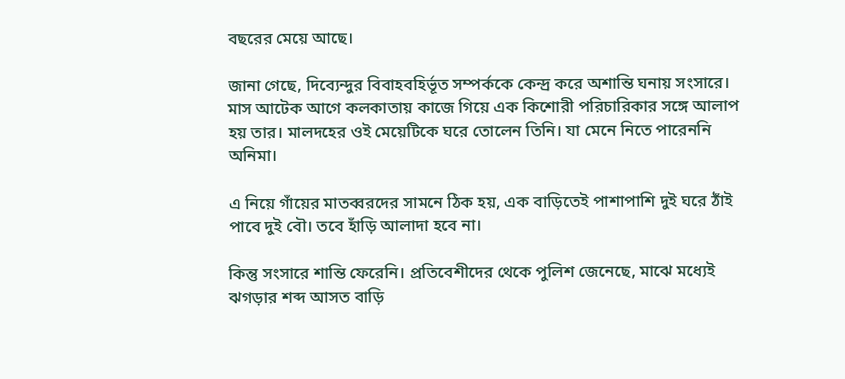বছরের মেয়ে আছে।

জানা গেছে, দিব্যেন্দুর বিবাহবহির্ভূত সম্পর্ককে কেন্দ্র করে অশান্তি ঘনায় সংসারে। মাস আটেক আগে কলকাতায় কাজে গিয়ে এক কিশোরী পরিচারিকার সঙ্গে আলাপ হয় তার। মালদহের ওই মেয়েটিকে ঘরে তোলেন তিনি। যা মেনে নিতে পারেননি অনিমা।

এ নিয়ে গাঁয়ের মাতব্বরদের সামনে ঠিক হয়, এক বাড়িতেই পাশাপাশি দুই ঘরে ঠাঁই পাবে দুই বৌ। তবে হাঁড়ি আলাদা হবে না।

কিন্তু সংসারে শান্তি ফেরেনি। প্রতিবেশীদের থেকে পুলিশ জেনেছে, মাঝে মধ্যেই ঝগড়ার শব্দ আসত বাড়ি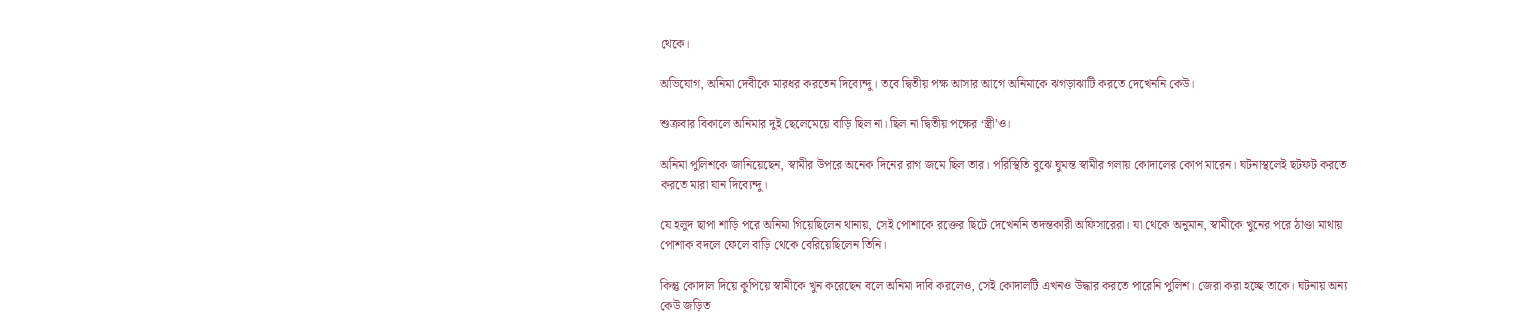থেকে।

অভিযোগ, অনিমা দেবীকে মারধর করতেন দিব্যেন্দু। তবে দ্বিতীয় পক্ষ আসার আগে অনিমাকে ঝগড়াঝাটি করতে দেখেননি কেউ।

শুক্রবার বিকালে অনিমার দুই ছেলেমেয়ে বাড়ি ছিল না। ছিল না দ্বিতীয় পক্ষের ‘স্ত্রী’ও।

অনিমা পুলিশকে জানিয়েছেন, স্বামীর উপরে অনেক দিনের রাগ জমে ছিল তার। পরিস্থিতি বুঝে ঘুমন্ত স্বামীর গলায় কোদালের কোপ মারেন। ঘটনাস্থলেই ছটফট করতে করতে মারা যান দিব্যেন্দু।

যে হলুদ ছাপা শাড়ি পরে অনিমা গিয়েছিলেন থানায়, সেই পোশাকে রক্তের ছিটে দেখেননি তদন্তকারী অফিসারেরা। যা থেকে অনুমান, স্বামীকে খুনের পরে ঠাণ্ডা মাথায় পোশাক বদলে ফেলে বাড়ি থেকে বেরিয়েছিলেন তিনি।

কিন্তু কোদাল দিয়ে কুপিয়ে স্বামীকে খুন করেছেন বলে অনিমা দাবি করলেও, সেই কোদালটি এখনও উদ্ধার করতে পারেনি পুলিশ। জেরা করা হচ্ছে তাকে। ঘটনায় অন্য কেউ জড়িত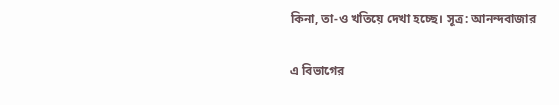কিনা, তা-ও খতিয়ে দেখা হচ্ছে। সূত্র: আনন্দবাজার

এ বিভাগের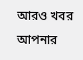আরও খবর
আপনার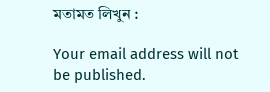মতামত লিখুন :

Your email address will not be published.